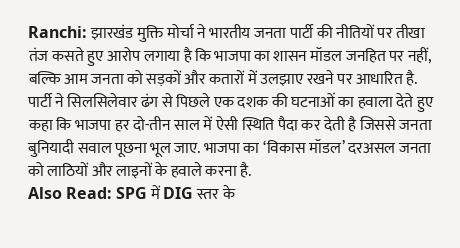Ranchi: झारखंड मुक्ति मोर्चा ने भारतीय जनता पार्टी की नीतियों पर तीखा तंज कसते हुए आरोप लगाया है कि भाजपा का शासन मॉडल जनहित पर नहीं, बल्कि आम जनता को सड़कों और कतारों में उलझाए रखने पर आधारित है. पार्टी ने सिलसिलेवार ढंग से पिछले एक दशक की घटनाओं का हवाला देते हुए कहा कि भाजपा हर दो-तीन साल में ऐसी स्थिति पैदा कर देती है जिससे जनता बुनियादी सवाल पूछना भूल जाए. भाजपा का ‘विकास मॉडल’ दरअसल जनता को लाठियों और लाइनों के हवाले करना है.
Also Read: SPG में DIG स्तर के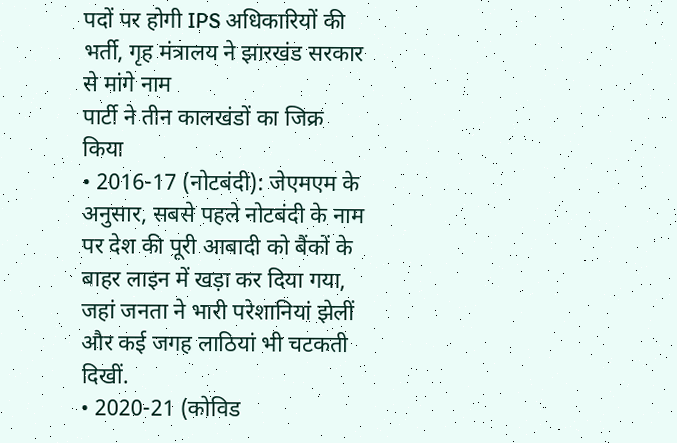पदों पर होगी IPS अधिकारियों की भर्ती, गृह मंत्रालय ने झारखंड सरकार से मांगे नाम
पार्टी ने तीन कालखंडों का जिक्र किया
• 2016-17 (नोटबंदी): जेएमएम के अनुसार, सबसे पहले नोटबंदी के नाम पर देश की पूरी आबादी को बैंकों के बाहर लाइन में खड़ा कर दिया गया, जहां जनता ने भारी परेशानियां झेलीं और कई जगह लाठियां भी चटकती दिखीं.
• 2020-21 (कोविड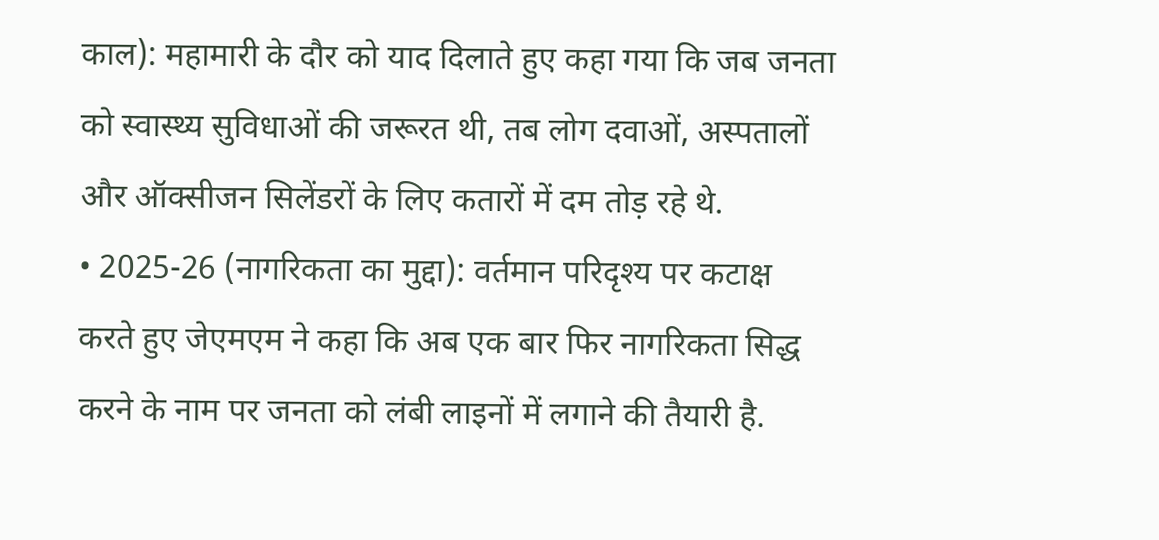काल): महामारी के दौर को याद दिलाते हुए कहा गया कि जब जनता को स्वास्थ्य सुविधाओं की जरूरत थी, तब लोग दवाओं, अस्पतालों और ऑक्सीजन सिलेंडरों के लिए कतारों में दम तोड़ रहे थे.
• 2025-26 (नागरिकता का मुद्दा): वर्तमान परिदृश्य पर कटाक्ष करते हुए जेएमएम ने कहा कि अब एक बार फिर नागरिकता सिद्ध करने के नाम पर जनता को लंबी लाइनों में लगाने की तैयारी है.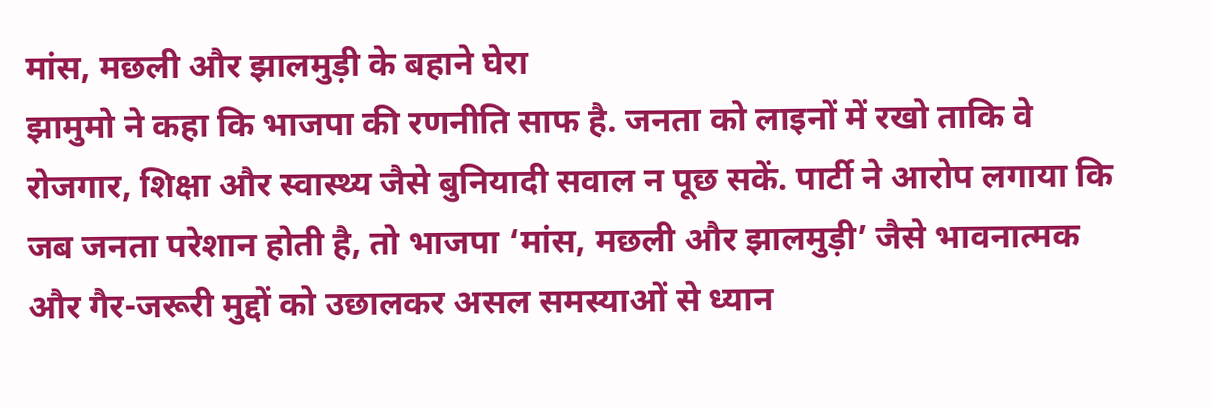मांस, मछली और झालमुड़ी के बहाने घेरा
झामुमो ने कहा कि भाजपा की रणनीति साफ है. जनता को लाइनों में रखो ताकि वे रोजगार, शिक्षा और स्वास्थ्य जैसे बुनियादी सवाल न पूछ सकें. पार्टी ने आरोप लगाया कि जब जनता परेशान होती है, तो भाजपा ‘मांस, मछली और झालमुड़ी’ जैसे भावनात्मक और गैर-जरूरी मुद्दों को उछालकर असल समस्याओं से ध्यान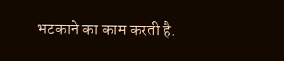भटकाने का काम करती है.